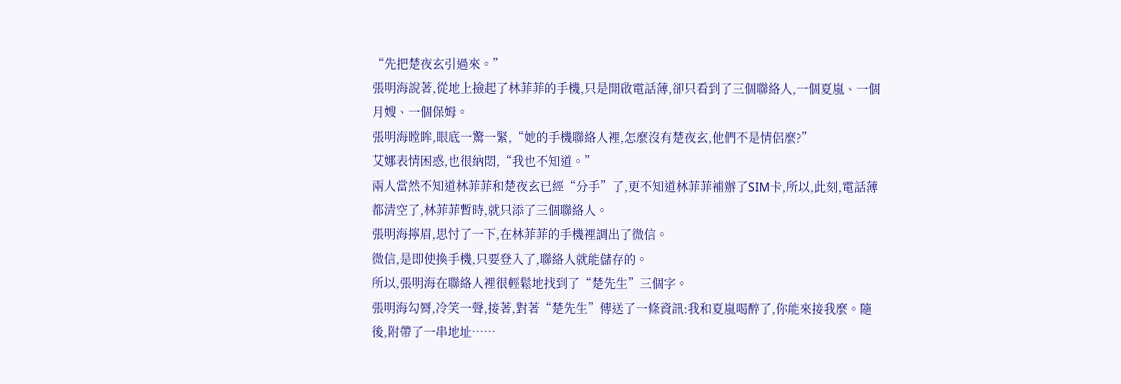“先把楚夜玄引過來。”
張明海說著,從地上撿起了林菲菲的手機,只是開啟電話薄,卻只看到了三個聯絡人,一個夏嵐、一個月嫂、一個保姆。
張明海瞠眸,眼底一驚一緊,“她的手機聯絡人裡,怎麼沒有楚夜玄,他們不是情侶麼?”
艾娜表情困惑,也很納悶,“我也不知道。”
兩人當然不知道林菲菲和楚夜玄已經“分手”了,更不知道林菲菲補辦了SIM卡,所以,此刻,電話薄都清空了,林菲菲暫時,就只添了三個聯絡人。
張明海擰眉,思忖了一下,在林菲菲的手機裡調出了微信。
微信,是即使換手機,只要登入了,聯絡人就能儲存的。
所以,張明海在聯絡人裡很輕鬆地找到了“楚先生”三個字。
張明海勾脣,冷笑一聲,接著,對著“楚先生”傳送了一條資訊:我和夏嵐喝醉了,你能來接我麼。隨後,附帶了一串地址……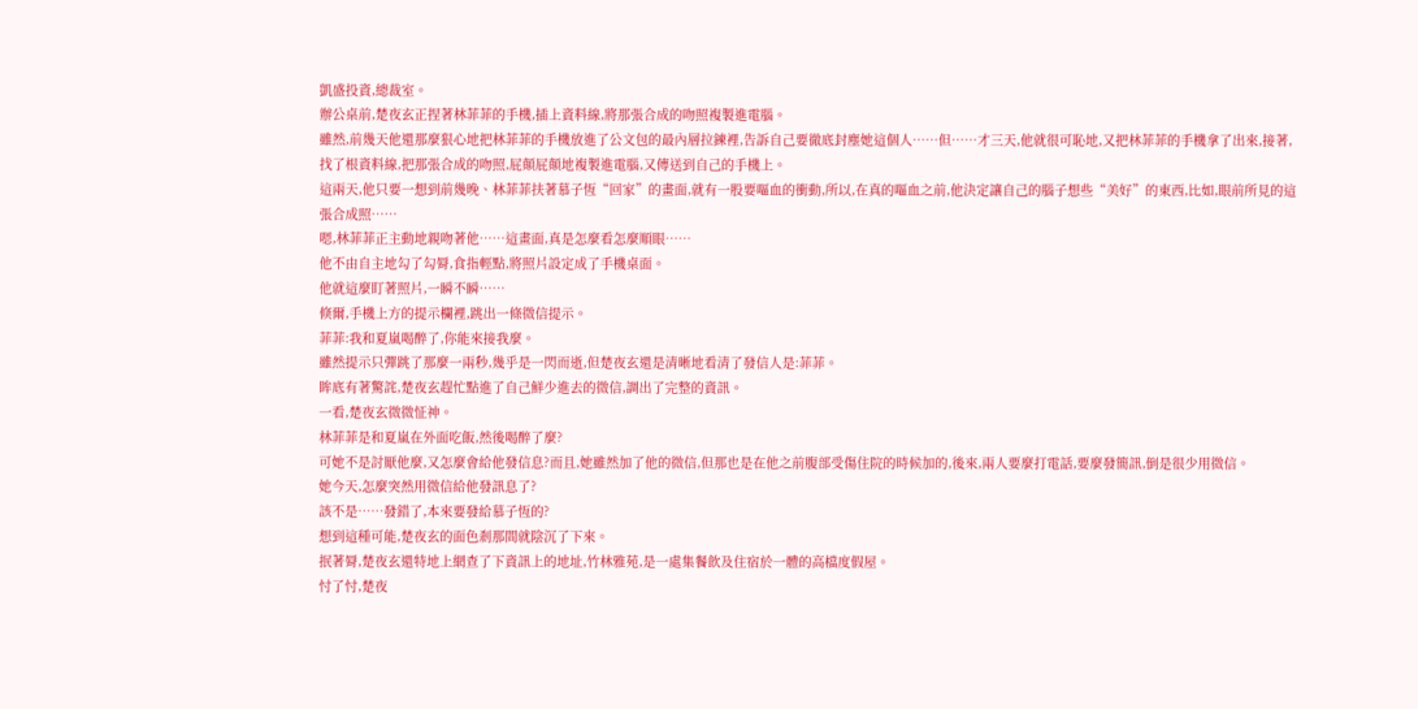凱盛投資,總裁室。
辦公桌前,楚夜玄正捏著林菲菲的手機,插上資料線,將那張合成的吻照複製進電腦。
雖然,前幾天他還那麼狠心地把林菲菲的手機放進了公文包的最內層拉鍊裡,告訴自己要徹底封塵她這個人……但……才三天,他就很可恥地,又把林菲菲的手機拿了出來,接著,找了根資料線,把那張合成的吻照,屁顛屁顛地複製進電腦,又傳送到自己的手機上。
這兩天,他只要一想到前幾晚、林菲菲扶著慕子恆“回家”的畫面,就有一股要嘔血的衝動,所以,在真的嘔血之前,他決定讓自己的腦子想些“美好”的東西,比如,眼前所見的這張合成照……
嗯,林菲菲正主動地親吻著他……這畫面,真是怎麼看怎麼順眼……
他不由自主地勾了勾脣,食指輕點,將照片設定成了手機桌面。
他就這麼盯著照片,一瞬不瞬……
倏爾,手機上方的提示欄裡,跳出一條微信提示。
菲菲:我和夏嵐喝醉了,你能來接我麼。
雖然提示只彈跳了那麼一兩秒,幾乎是一閃而逝,但楚夜玄還是清晰地看清了發信人是:菲菲。
眸底有著驚詫,楚夜玄趕忙點進了自己鮮少進去的微信,調出了完整的資訊。
一看,楚夜玄微微怔神。
林菲菲是和夏嵐在外面吃飯,然後喝醉了麼?
可她不是討厭他麼,又怎麼會給他發信息?而且,她雖然加了他的微信,但那也是在他之前腹部受傷住院的時候加的,後來,兩人要麼打電話,要麼發簡訊,倒是很少用微信。
她今天,怎麼突然用微信給他發訊息了?
該不是……發錯了,本來要發給慕子恆的?
想到這種可能,楚夜玄的面色剎那間就陰沉了下來。
抿著脣,楚夜玄還特地上網查了下資訊上的地址,竹林雅苑,是一處集餐飲及住宿於一體的高檔度假屋。
忖了忖,楚夜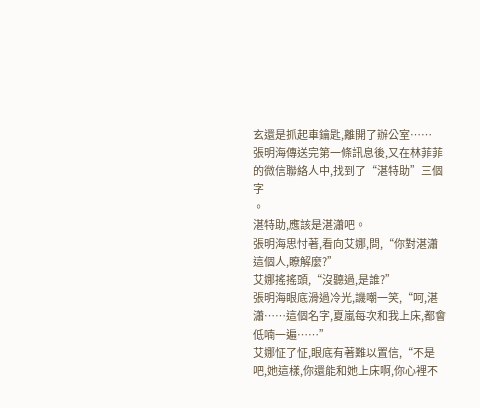玄還是抓起車鑰匙,離開了辦公室……
張明海傳送完第一條訊息後,又在林菲菲的微信聯絡人中,找到了“湛特助”三個字
。
湛特助,應該是湛瀟吧。
張明海思忖著,看向艾娜,問,“你對湛瀟這個人,瞭解麼?”
艾娜搖搖頭,“沒聽過,是誰?”
張明海眼底滑過冷光,譏嘲一笑,“呵,湛瀟……這個名字,夏嵐每次和我上床,都會低喃一遍……”
艾娜怔了怔,眼底有著難以置信,“不是吧,她這樣,你還能和她上床啊,你心裡不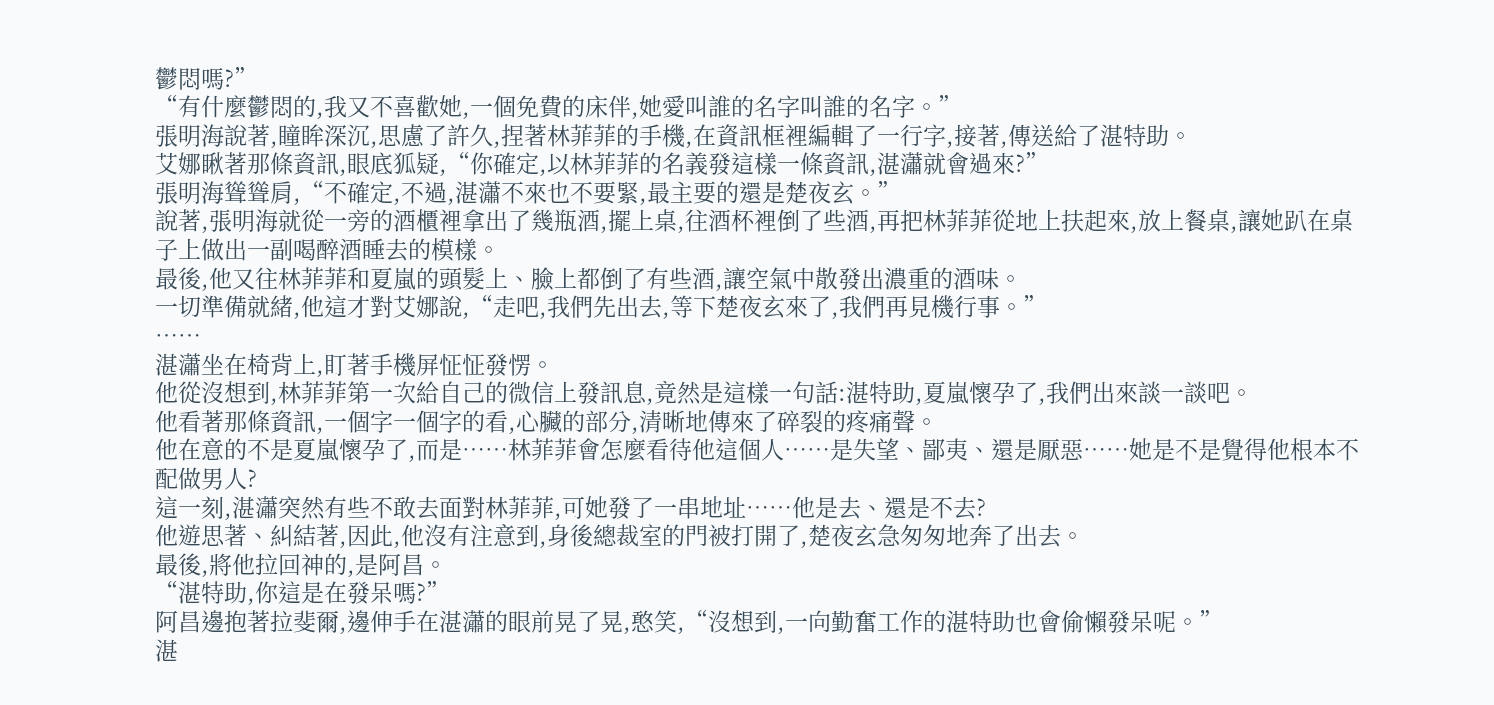鬱悶嗎?”
“有什麼鬱悶的,我又不喜歡她,一個免費的床伴,她愛叫誰的名字叫誰的名字。”
張明海說著,瞳眸深沉,思慮了許久,捏著林菲菲的手機,在資訊框裡編輯了一行字,接著,傳送給了湛特助。
艾娜瞅著那條資訊,眼底狐疑,“你確定,以林菲菲的名義發這樣一條資訊,湛瀟就會過來?”
張明海聳聳肩,“不確定,不過,湛瀟不來也不要緊,最主要的還是楚夜玄。”
說著,張明海就從一旁的酒櫃裡拿出了幾瓶酒,擺上桌,往酒杯裡倒了些酒,再把林菲菲從地上扶起來,放上餐桌,讓她趴在桌子上做出一副喝醉酒睡去的模樣。
最後,他又往林菲菲和夏嵐的頭髮上、臉上都倒了有些酒,讓空氣中散發出濃重的酒味。
一切準備就緒,他這才對艾娜說,“走吧,我們先出去,等下楚夜玄來了,我們再見機行事。”
……
湛瀟坐在椅背上,盯著手機屏怔怔發愣。
他從沒想到,林菲菲第一次給自己的微信上發訊息,竟然是這樣一句話:湛特助,夏嵐懷孕了,我們出來談一談吧。
他看著那條資訊,一個字一個字的看,心臟的部分,清晰地傳來了碎裂的疼痛聲。
他在意的不是夏嵐懷孕了,而是……林菲菲會怎麼看待他這個人……是失望、鄙夷、還是厭惡……她是不是覺得他根本不配做男人?
這一刻,湛瀟突然有些不敢去面對林菲菲,可她發了一串地址……他是去、還是不去?
他遊思著、糾結著,因此,他沒有注意到,身後總裁室的門被打開了,楚夜玄急匆匆地奔了出去。
最後,將他拉回神的,是阿昌。
“湛特助,你這是在發呆嗎?”
阿昌邊抱著拉斐爾,邊伸手在湛瀟的眼前晃了晃,憨笑,“沒想到,一向勤奮工作的湛特助也會偷懶發呆呢。”
湛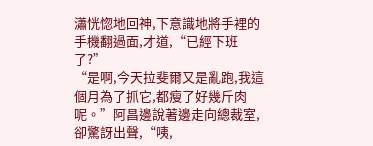瀟恍惚地回神,下意識地將手裡的手機翻過面,才道,“已經下班了?”
“是啊,今天拉斐爾又是亂跑,我這個月為了抓它,都瘦了好幾斤肉呢。”阿昌邊說著邊走向總裁室,卻驚訝出聲,“咦,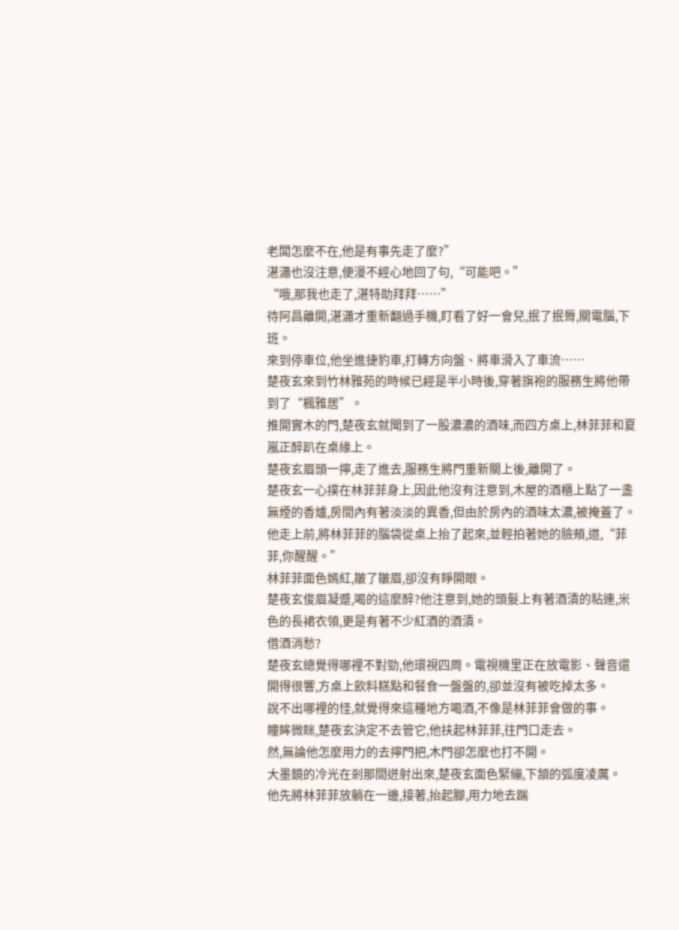老闆怎麼不在,他是有事先走了麼?”
湛瀟也沒注意,便漫不經心地回了句,“可能吧。”
“哦,那我也走了,湛特助拜拜……”
待阿昌離開,湛瀟才重新翻過手機,盯看了好一會兒,抿了抿脣,關電腦,下班。
來到停車位,他坐進捷豹車,打轉方向盤、將車滑入了車流……
楚夜玄來到竹林雅苑的時候已經是半小時後,穿著旗袍的服務生將他帶到了“楓雅居”。
推開實木的門,楚夜玄就聞到了一股濃濃的酒味,而四方桌上,林菲菲和夏嵐正醉趴在桌緣上。
楚夜玄眉頭一擰,走了進去,服務生將門重新關上後,離開了。
楚夜玄一心撲在林菲菲身上,因此他沒有注意到,木屋的酒櫃上點了一盞無煙的香爐,房間內有著淡淡的異香,但由於房內的酒味太濃,被掩蓋了。
他走上前,將林菲菲的腦袋從桌上抬了起來,並輕拍著她的臉頰,道,“菲菲,你醒醒。”
林菲菲面色嫣紅,皺了皺眉,卻沒有睜開眼。
楚夜玄俊眉凝蹙,喝的這麼醉?他注意到,她的頭髮上有著酒漬的粘連,米色的長裙衣領,更是有著不少紅酒的酒漬。
借酒消愁?
楚夜玄總覺得哪裡不對勁,他環視四周。電視機里正在放電影、聲音還開得很響,方桌上飲料糕點和餐食一盤盤的,卻並沒有被吃掉太多。
說不出哪裡的怪,就覺得來這種地方喝酒,不像是林菲菲會做的事。
瞳眸微眯,楚夜玄決定不去管它,他扶起林菲菲,往門口走去。
然,無論他怎麼用力的去擰門把,木門卻怎麼也打不開。
大墨鏡的冷光在剎那間迸射出來,楚夜玄面色緊繃,下頷的弧度凌厲。
他先將林菲菲放躺在一邊,接著,抬起腳,用力地去踹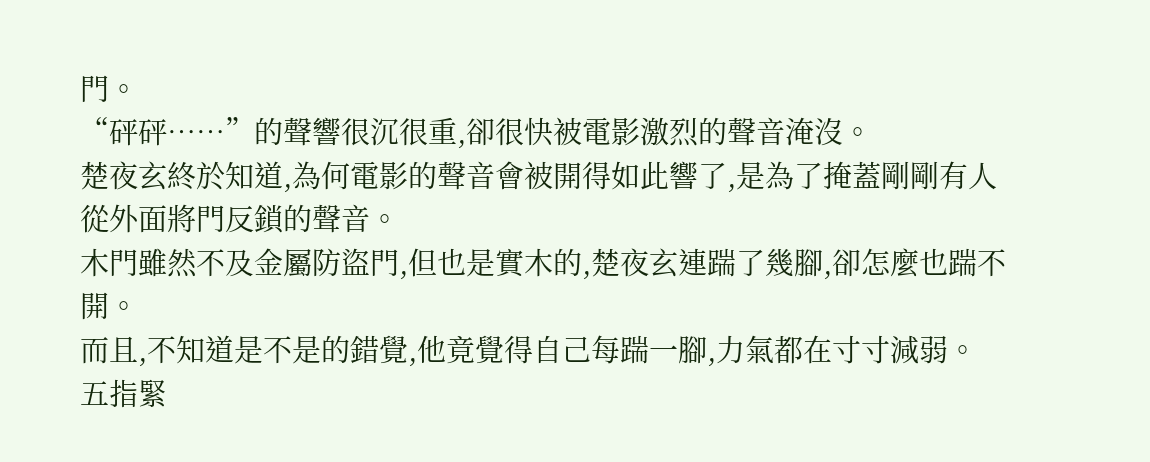門。
“砰砰……”的聲響很沉很重,卻很快被電影激烈的聲音淹沒。
楚夜玄終於知道,為何電影的聲音會被開得如此響了,是為了掩蓋剛剛有人從外面將門反鎖的聲音。
木門雖然不及金屬防盜門,但也是實木的,楚夜玄連踹了幾腳,卻怎麼也踹不開。
而且,不知道是不是的錯覺,他竟覺得自己每踹一腳,力氣都在寸寸減弱。
五指緊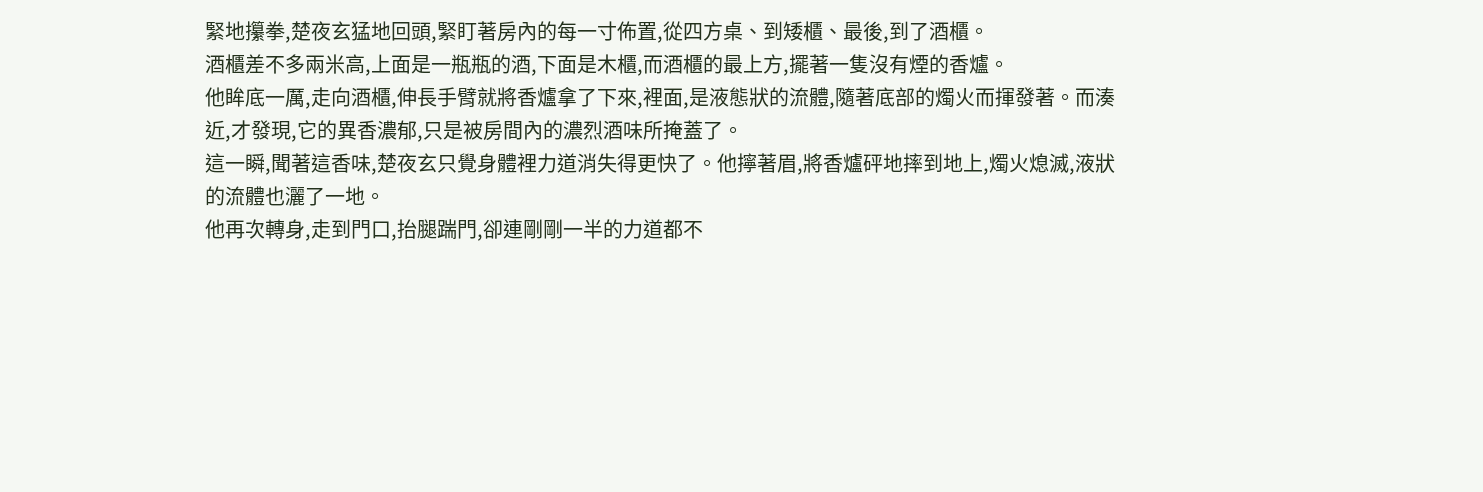緊地攥拳,楚夜玄猛地回頭,緊盯著房內的每一寸佈置,從四方桌、到矮櫃、最後,到了酒櫃。
酒櫃差不多兩米高,上面是一瓶瓶的酒,下面是木櫃,而酒櫃的最上方,擺著一隻沒有煙的香爐。
他眸底一厲,走向酒櫃,伸長手臂就將香爐拿了下來,裡面,是液態狀的流體,隨著底部的燭火而揮發著。而湊近,才發現,它的異香濃郁,只是被房間內的濃烈酒味所掩蓋了。
這一瞬,聞著這香味,楚夜玄只覺身體裡力道消失得更快了。他擰著眉,將香爐砰地摔到地上,燭火熄滅,液狀的流體也灑了一地。
他再次轉身,走到門口,抬腿踹門,卻連剛剛一半的力道都不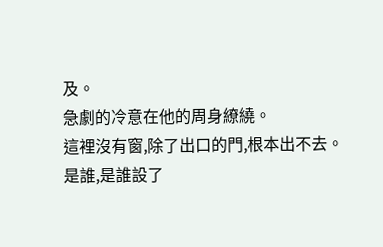及。
急劇的冷意在他的周身繚繞。
這裡沒有窗,除了出口的門,根本出不去。
是誰,是誰設了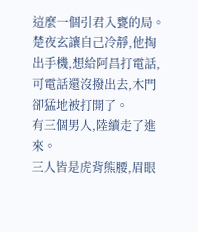這麼一個引君入甕的局。
楚夜玄讓自己冷靜,他掏出手機,想給阿昌打電話,可電話還沒撥出去,木門卻猛地被打開了。
有三個男人,陸續走了進來。
三人皆是虎背熊腰,眉眼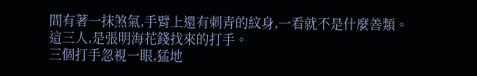間有著一抹煞氣,手臂上還有刺青的紋身,一看就不是什麼善類。
這三人,是張明海花錢找來的打手。
三個打手忽視一眼,猛地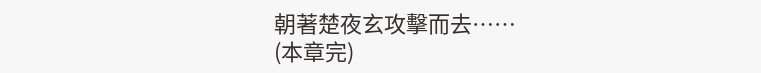朝著楚夜玄攻擊而去……
(本章完)